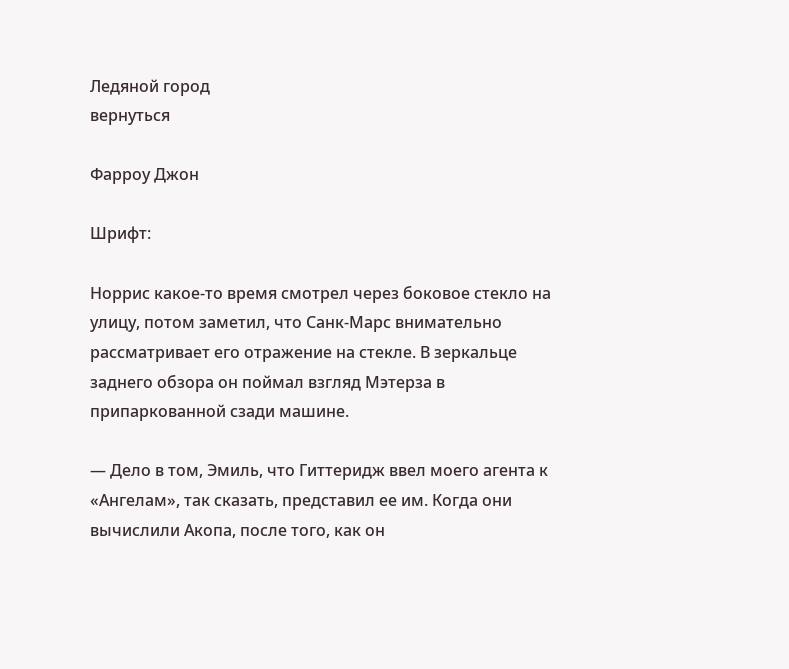Ледяной город
вернуться

Фарроу Джон

Шрифт:

Норрис какое-то время смотрел через боковое стекло на улицу, потом заметил, что Санк-Марс внимательно рассматривает его отражение на стекле. В зеркальце заднего обзора он поймал взгляд Мэтерза в припаркованной сзади машине.

— Дело в том, Эмиль, что Гиттеридж ввел моего агента к «Ангелам», так сказать, представил ее им. Когда они вычислили Акопа, после того, как он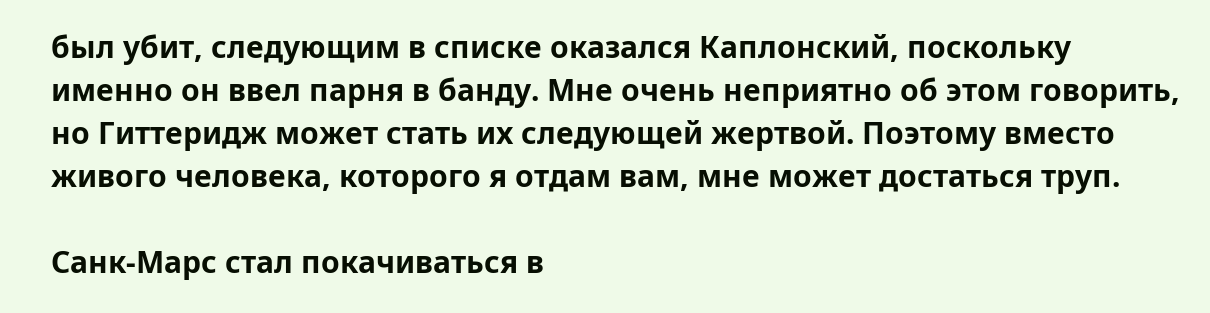был убит, следующим в списке оказался Каплонский, поскольку именно он ввел парня в банду. Мне очень неприятно об этом говорить, но Гиттеридж может стать их следующей жертвой. Поэтому вместо живого человека, которого я отдам вам, мне может достаться труп.

Санк-Марс стал покачиваться в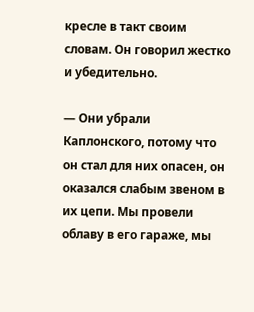кресле в такт своим словам. Он говорил жестко и убедительно.

— Они убрали Каплонского, потому что он стал для них опасен, он оказался слабым звеном в их цепи. Мы провели облаву в его гараже, мы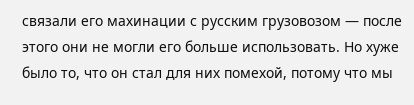связали его махинации с русским грузовозом — после этого они не могли его больше использовать. Но хуже было то, что он стал для них помехой, потому что мы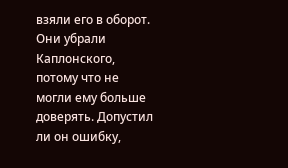взяли его в оборот. Они убрали Каплонского, потому что не могли ему больше доверять. Допустил ли он ошибку,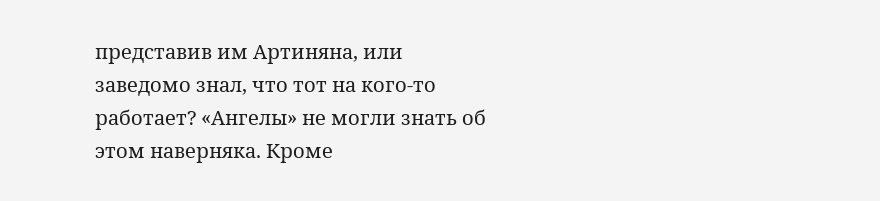представив им Артиняна, или заведомо знал, что тот на кого-то работает? «Ангелы» не могли знать об этом наверняка. Кроме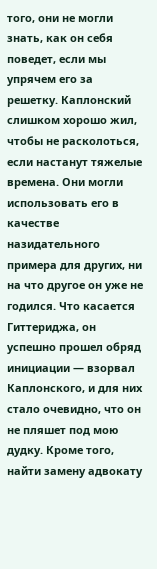того, они не могли знать, как он себя поведет, если мы упрячем его за решетку. Каплонский слишком хорошо жил, чтобы не расколоться, если настанут тяжелые времена. Они могли использовать его в качестве назидательного примера для других, ни на что другое он уже не годился. Что касается Гиттериджа, он успешно прошел обряд инициации — взорвал Каплонского, и для них стало очевидно, что он не пляшет под мою дудку. Кроме того, найти замену адвокату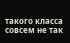такого класса совсем не так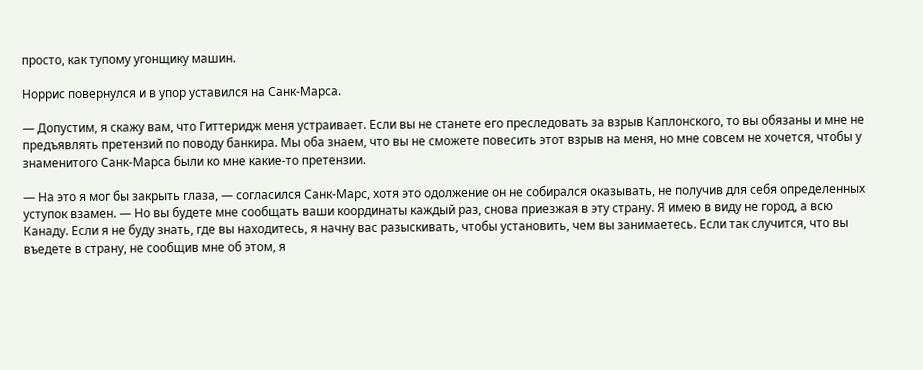просто, как тупому угонщику машин.

Норрис повернулся и в упор уставился на Санк-Марса.

— Допустим, я скажу вам, что Гиттеридж меня устраивает. Если вы не станете его преследовать за взрыв Каплонского, то вы обязаны и мне не предъявлять претензий по поводу банкира. Мы оба знаем, что вы не сможете повесить этот взрыв на меня, но мне совсем не хочется, чтобы у знаменитого Санк-Марса были ко мне какие-то претензии.

— На это я мог бы закрыть глаза, — согласился Санк-Марс, хотя это одолжение он не собирался оказывать, не получив для себя определенных уступок взамен. — Но вы будете мне сообщать ваши координаты каждый раз, снова приезжая в эту страну. Я имею в виду не город, а всю Канаду. Если я не буду знать, где вы находитесь, я начну вас разыскивать, чтобы установить, чем вы занимаетесь. Если так случится, что вы въедете в страну, не сообщив мне об этом, я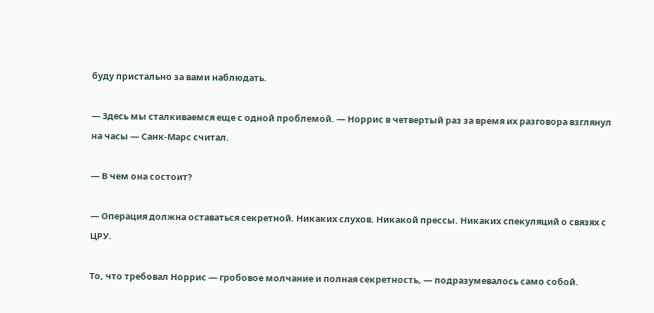буду пристально за вами наблюдать.

— Здесь мы сталкиваемся еще с одной проблемой. — Норрис в четвертый раз за время их разговора взглянул на часы — Санк-Марс считал.

— В чем она состоит?

— Операция должна оставаться секретной. Никаких слухов. Никакой прессы. Никаких спекуляций о связях с ЦРУ.

То, что требовал Норрис — гробовое молчание и полная секретность, — подразумевалось само собой.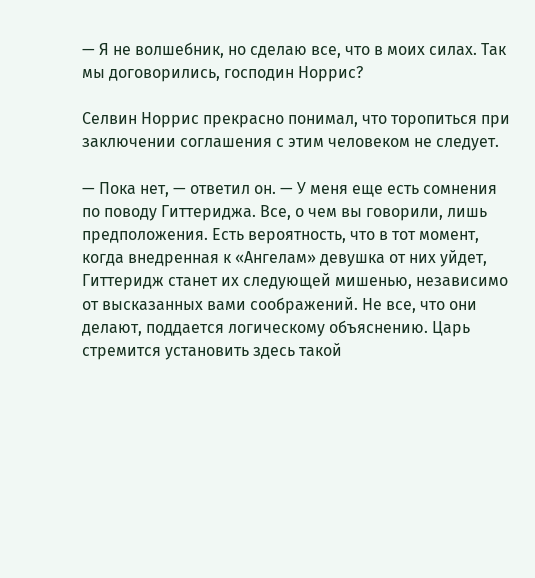— Я не волшебник, но сделаю все, что в моих силах. Так мы договорились, господин Норрис?

Селвин Норрис прекрасно понимал, что торопиться при заключении соглашения с этим человеком не следует.

— Пока нет, — ответил он. — У меня еще есть сомнения по поводу Гиттериджа. Все, о чем вы говорили, лишь предположения. Есть вероятность, что в тот момент, когда внедренная к «Ангелам» девушка от них уйдет, Гиттеридж станет их следующей мишенью, независимо от высказанных вами соображений. Не все, что они делают, поддается логическому объяснению. Царь стремится установить здесь такой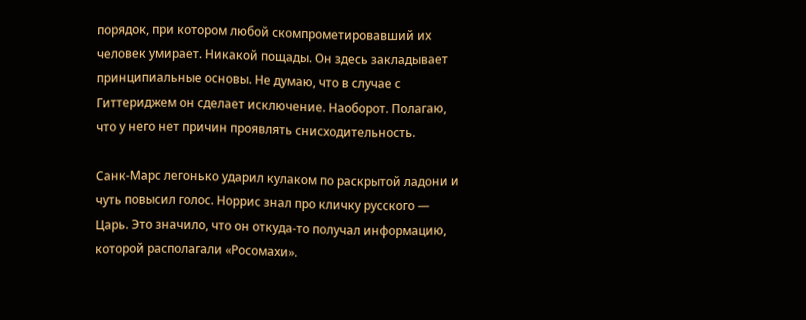порядок, при котором любой скомпрометировавший их человек умирает. Никакой пощады. Он здесь закладывает принципиальные основы. Не думаю, что в случае с Гиттериджем он сделает исключение. Наоборот. Полагаю, что у него нет причин проявлять снисходительность.

Санк-Марс легонько ударил кулаком по раскрытой ладони и чуть повысил голос. Норрис знал про кличку русского — Царь. Это значило, что он откуда-то получал информацию, которой располагали «Росомахи».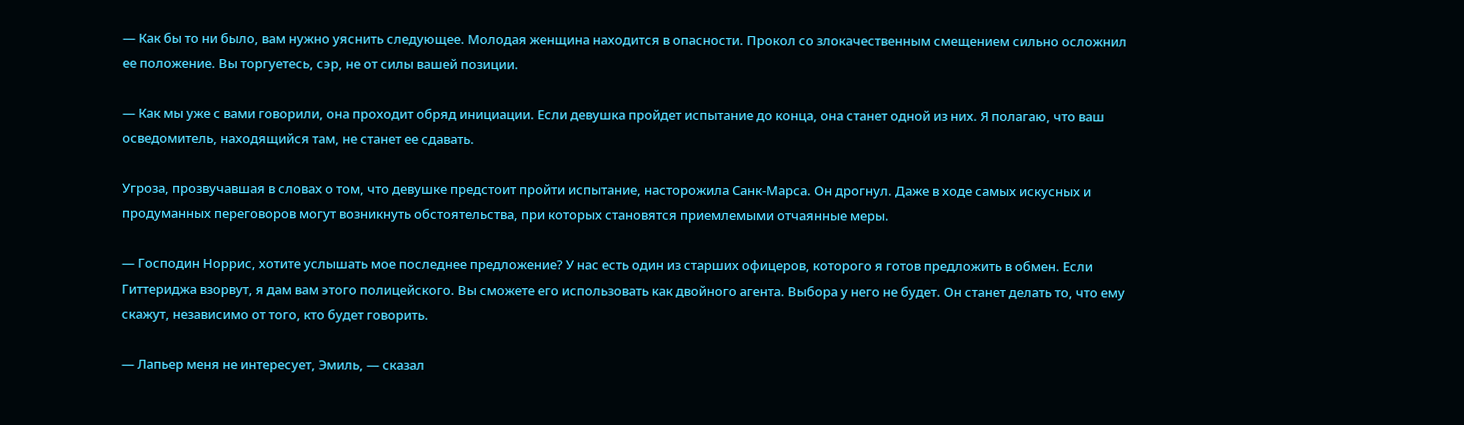— Как бы то ни было, вам нужно уяснить следующее. Молодая женщина находится в опасности. Прокол со злокачественным смещением сильно осложнил ее положение. Вы торгуетесь, сэр, не от силы вашей позиции.

— Как мы уже с вами говорили, она проходит обряд инициации. Если девушка пройдет испытание до конца, она станет одной из них. Я полагаю, что ваш осведомитель, находящийся там, не станет ее сдавать.

Угроза, прозвучавшая в словах о том, что девушке предстоит пройти испытание, насторожила Санк-Марса. Он дрогнул. Даже в ходе самых искусных и продуманных переговоров могут возникнуть обстоятельства, при которых становятся приемлемыми отчаянные меры.

— Господин Норрис, хотите услышать мое последнее предложение? У нас есть один из старших офицеров, которого я готов предложить в обмен. Если Гиттериджа взорвут, я дам вам этого полицейского. Вы сможете его использовать как двойного агента. Выбора у него не будет. Он станет делать то, что ему скажут, независимо от того, кто будет говорить.

— Лапьер меня не интересует, Эмиль, — сказал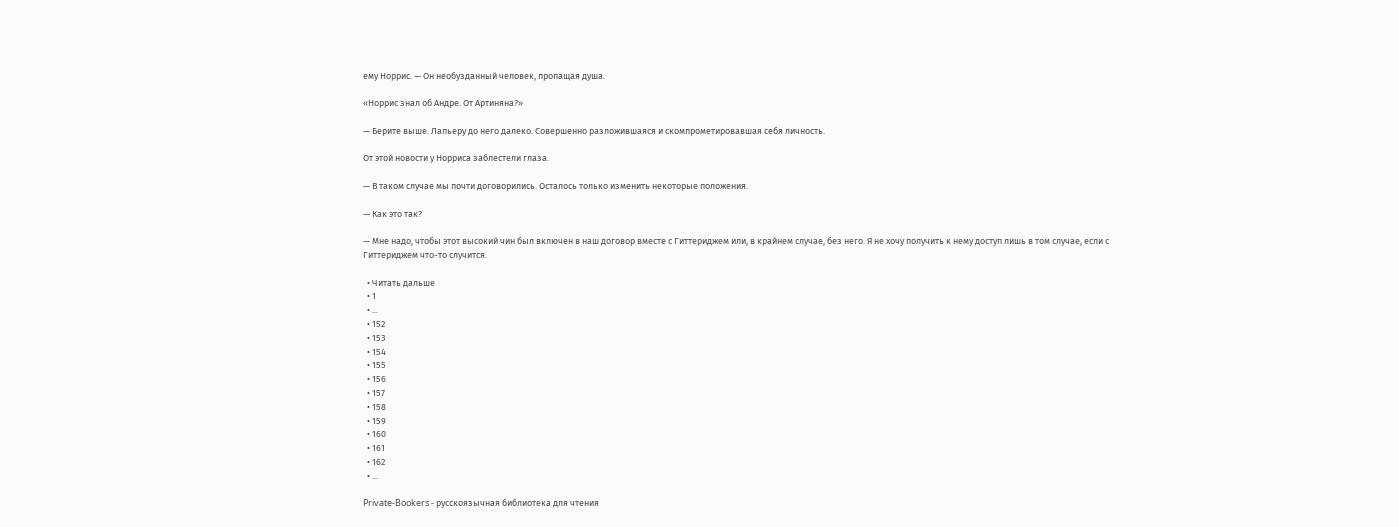ему Норрис. — Он необузданный человек, пропащая душа.

«Норрис знал об Андре. От Артиняна?»

— Берите выше. Лапьеру до него далеко. Совершенно разложившаяся и скомпрометировавшая себя личность.

От этой новости у Норриса заблестели глаза.

— В таком случае мы почти договорились. Осталось только изменить некоторые положения.

— Как это так?

— Мне надо, чтобы этот высокий чин был включен в наш договор вместе с Гиттериджем или, в крайнем случае, без него. Я не хочу получить к нему доступ лишь в том случае, если с Гиттериджем что-то случится.

  • Читать дальше
  • 1
  • ...
  • 152
  • 153
  • 154
  • 155
  • 156
  • 157
  • 158
  • 159
  • 160
  • 161
  • 162
  • ...

Private-Bookers - русскоязычная библиотека для чтения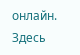онлайн. Здесь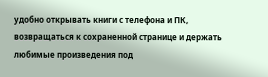удобно открывать книги с телефона и ПК, возвращаться к сохраненной странице и держать любимые произведения под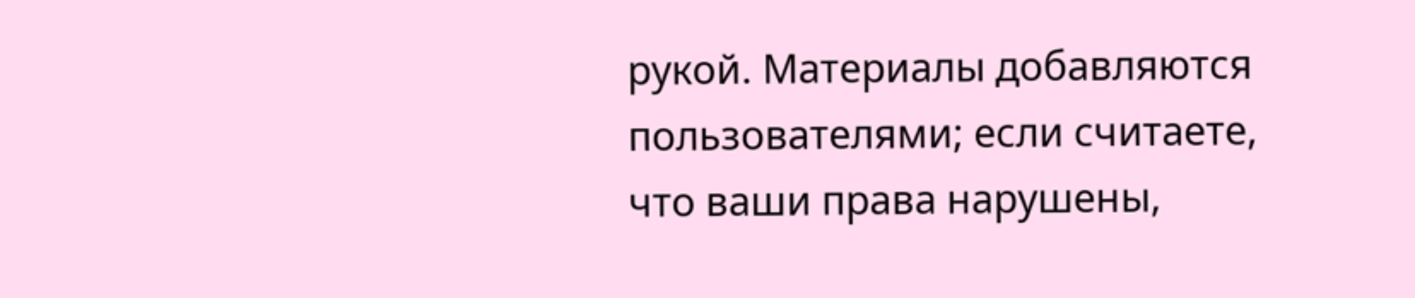рукой. Материалы добавляются пользователями; если считаете, что ваши права нарушены,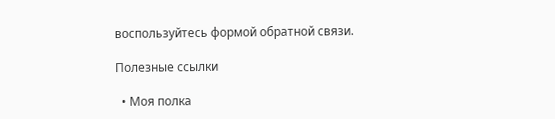воспользуйтесь формой обратной связи.

Полезные ссылки

  • Моя полка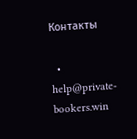Контакты

  • help@private-bookers.win